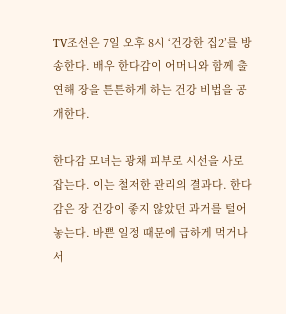TV조선은 7일 오후 8시 ‘건강한 집2’를 방송한다. 배우 한다감이 어머니와 함께 출연해 장을 튼튼하게 하는 건강 비법을 공개한다.

한다감 모녀는 광채 피부로 시선을 사로잡는다. 이는 철저한 관리의 결과다. 한다감은 장 건강이 좋지 않았던 과거를 털어놓는다. 바쁜 일정 때문에 급하게 먹거나 서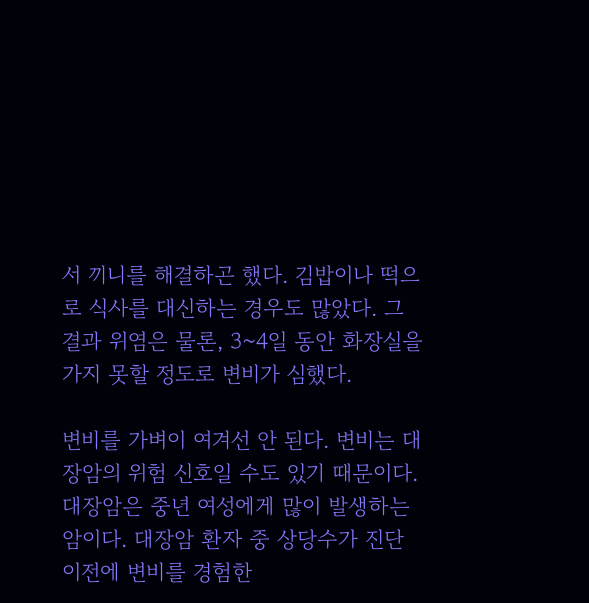서 끼니를 해결하곤 했다. 김밥이나 떡으로 식사를 대신하는 경우도 많았다. 그 결과 위염은 물론, 3~4일 동안 화장실을 가지 못할 정도로 변비가 심했다.

변비를 가벼이 여겨선 안 된다. 변비는 대장암의 위험 신호일 수도 있기 때문이다. 대장암은 중년 여성에게 많이 발생하는 암이다. 대장암 환자 중 상당수가 진단 이전에 변비를 경험한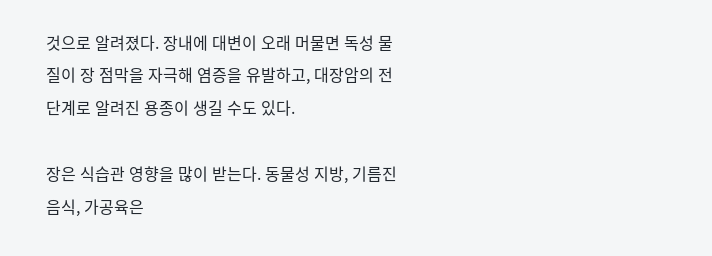것으로 알려졌다. 장내에 대변이 오래 머물면 독성 물질이 장 점막을 자극해 염증을 유발하고, 대장암의 전 단계로 알려진 용종이 생길 수도 있다.

장은 식습관 영향을 많이 받는다. 동물성 지방, 기름진 음식, 가공육은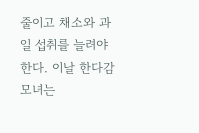줄이고 채소와 과일 섭취를 늘려야 한다. 이날 한다감 모녀는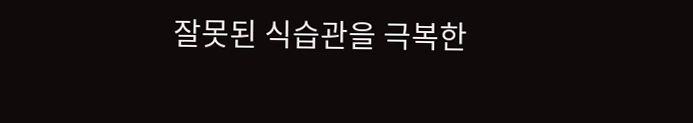잘못된 식습관을 극복한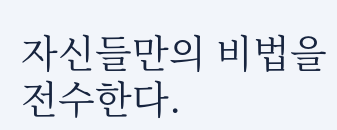자신들만의 비법을 전수한다.